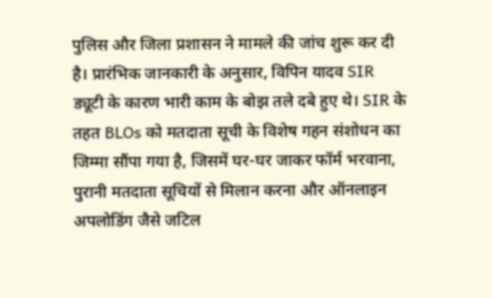पुलिस और जिला प्रशासन ने मामले की जांच शुरू कर दी है। प्रारंभिक जानकारी के अनुसार, विपिन यादव SIR ड्यूटी के कारण भारी काम के बोझ तले दबे हुए थे। SIR के तहत BLOs को मतदाता सूची के विशेष गहन संशोधन का जिम्मा सौंपा गया है, जिसमें घर-घर जाकर फॉर्म भरवाना, पुरानी मतदाता सूचियों से मिलान करना और ऑनलाइन अपलोडिंग जैसे जटिल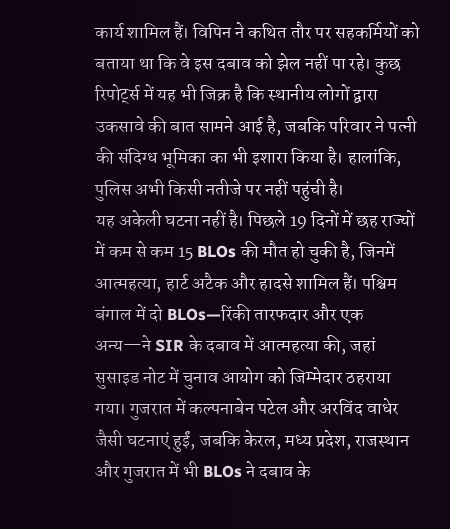कार्य शामिल हैं। विपिन ने कथित तौर पर सहकर्मियों को बताया था कि वे इस दबाव को झेल नहीं पा रहे। कुछ रिपोर्ट्स में यह भी जिक्र है कि स्थानीय लोगों द्वारा उकसावे की बात सामने आई है, जबकि परिवार ने पत्नी की संदिग्ध भूमिका का भी इशारा किया है। हालांकि, पुलिस अभी किसी नतीजे पर नहीं पहुंची है।
यह अकेली घटना नहीं है। पिछले 19 दिनों में छह राज्यों में कम से कम 15 BLOs की मौत हो चुकी है, जिनमें आत्महत्या, हार्ट अटैक और हादसे शामिल हैं। पश्चिम बंगाल में दो BLOs—रिंकी तारफदार और एक अन्य—ने SIR के दबाव में आत्महत्या की, जहां सुसाइड नोट में चुनाव आयोग को जिम्मेदार ठहराया गया। गुजरात में कल्पनाबेन पटेल और अरविंद वाधेर जैसी घटनाएं हुईं, जबकि केरल, मध्य प्रदेश, राजस्थान और गुजरात में भी BLOs ने दबाव के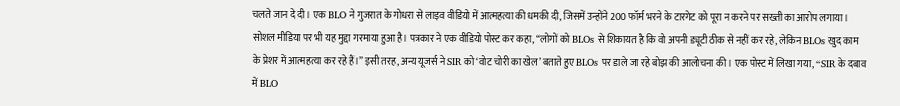चलते जान दे दी। एक BLO ने गुजरात के गोधरा से लाइव वीडियो में आत्महत्या की धमकी दी, जिसमें उन्होंने 200 फॉर्म भरने के टारगेट को पूरा न करने पर सख्ती का आरोप लगाया।
सोशल मीडिया पर भी यह मुद्दा गरमाया हुआ है। पत्रकार ने एक वीडियो पोस्ट कर कहा, “लोगों को BLOs से शिकायत है कि वो अपनी ड्यूटी ठीक से नहीं कर रहे, लेकिन BLOs खुद काम के प्रेशर में आत्महत्या कर रहे हैं।” इसी तरह, अन्य यूजर्स ने SIR को ‘वोट चोरी का खेल’ बताते हुए BLOs पर डाले जा रहे बोझ की आलोचना की। एक पोस्ट में लिखा गया, “SIR के दबाव में BLO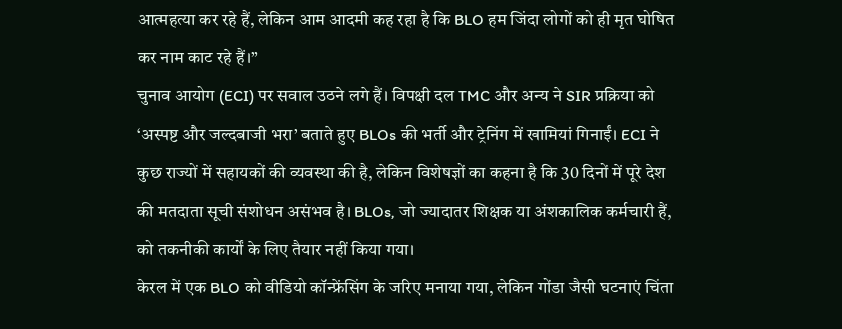आत्महत्या कर रहे हैं, लेकिन आम आदमी कह रहा है कि BLO हम जिंदा लोगों को ही मृत घोषित कर नाम काट रहे हैं।”
चुनाव आयोग (ECI) पर सवाल उठने लगे हैं। विपक्षी दल TMC और अन्य ने SIR प्रक्रिया को ‘अस्पष्ट और जल्दबाजी भरा’ बताते हुए BLOs की भर्ती और ट्रेनिंग में खामियां गिनाईं। ECI ने कुछ राज्यों में सहायकों की व्यवस्था की है, लेकिन विशेषज्ञों का कहना है कि 30 दिनों में पूरे देश की मतदाता सूची संशोधन असंभव है। BLOs, जो ज्यादातर शिक्षक या अंशकालिक कर्मचारी हैं, को तकनीकी कार्यों के लिए तैयार नहीं किया गया।
केरल में एक BLO को वीडियो कॉन्फ्रेंसिंग के जरिए मनाया गया, लेकिन गोंडा जैसी घटनाएं चिंता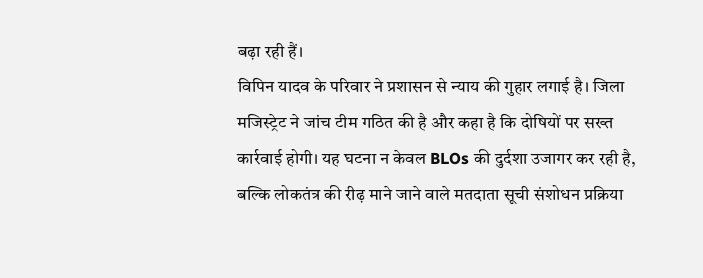बढ़ा रही हैं।
विपिन यादव के परिवार ने प्रशासन से न्याय की गुहार लगाई है। जिला मजिस्ट्रेट ने जांच टीम गठित की है और कहा है कि दोषियों पर सख्त कार्रवाई होगी। यह घटना न केवल BLOs की दुर्दशा उजागर कर रही है, बल्कि लोकतंत्र की रीढ़ माने जाने वाले मतदाता सूची संशोधन प्रक्रिया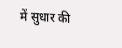में सुधार की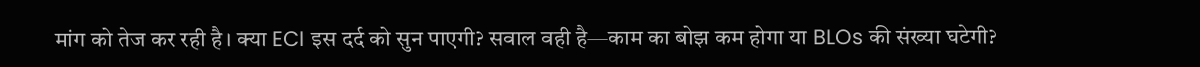मांग को तेज कर रही है। क्या ECI इस दर्द को सुन पाएगी? सवाल वही है—काम का बोझ कम होगा या BLOs की संख्या घटेगी?